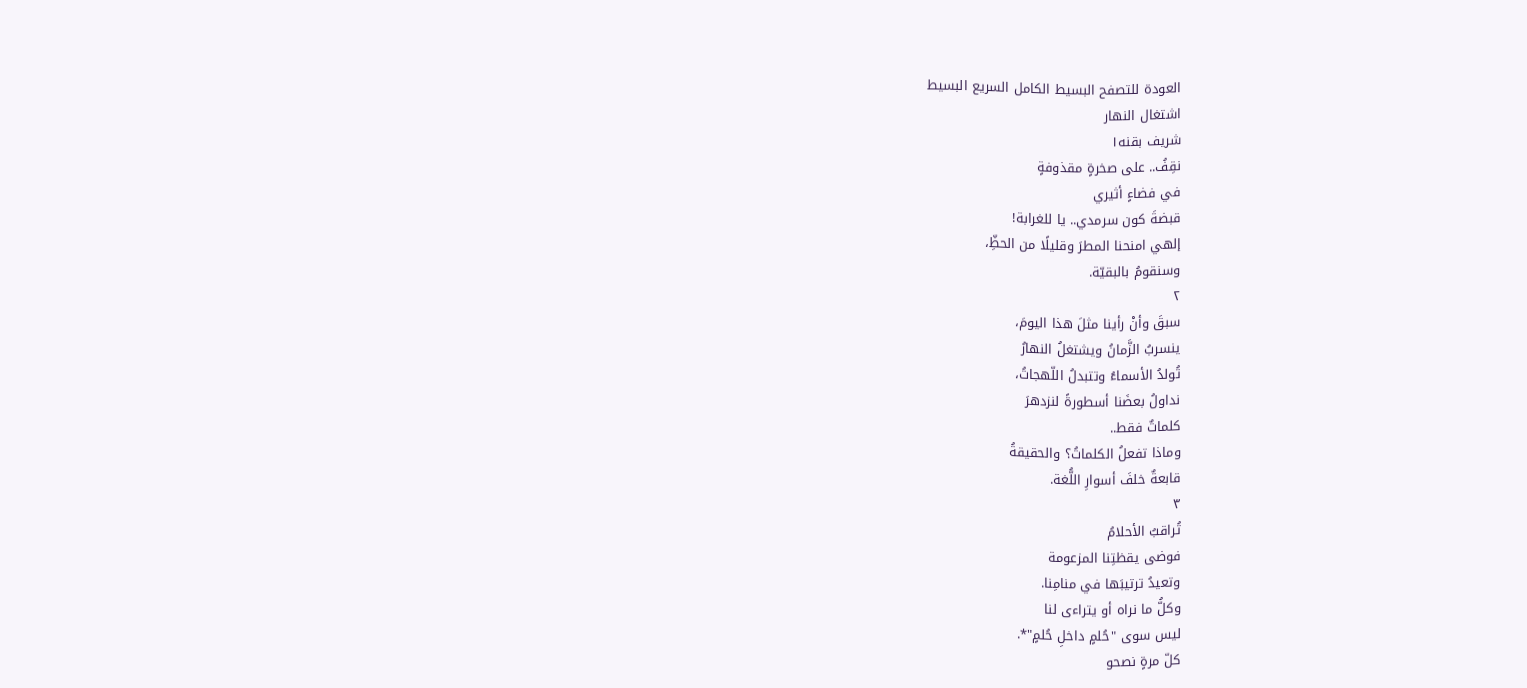العودة للتصفح البسيط الكامل السريع البسيط
اشتغال النهار
شريف بقنه١
نقِفُ.. على صخرةٍ مقذوفةٍ
في فضاءٍ أثيري
قبضةَ كون سرمدي.. يا للغرابة!
إلهي امنحنا المطرَ وقليلًا من الحظِّ،
وسنقومُ بالبقيّة.
٢
سبقَ وأنْ رأينا مثلَ هذا اليومَ،
ينسربُ الزَّمانُ ويشتغلُ النهارُ
تُولدُ الأسماءُ وتتبدلُ اللّهجاتُ،
نداولُ بعضَنا أسطورةً لنزدهرَ
كلماتٌ فقط..
وماذا تفعلُ الكلماتُ؟ والحقيقةُ
قابعةٌ خلفَ أسوارِ اللُّغة.
٣
تُراقبُ الأحلامُ
فوضى يقظتِنا المزعومة
وتعيدُ ترتيبَها في منامِنا.
وكلُّ ما نراه أو يتراءى لنا
ليس سوى "حُلمٍ داخلِ حُلمٍ"*.
كلّ مرةٍ نصحو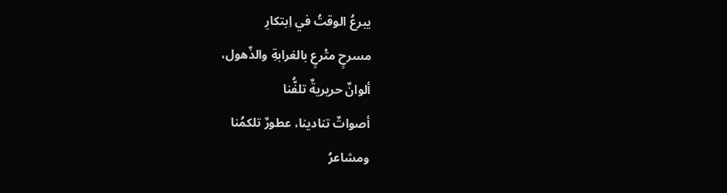يبرعُ الوقتُ في اِبتكارِ
مسرحٍ متْرعٍ بالغرابةِ والذّهول،
ألوانٌ حريريةٌ تلفُّنا
أصواتٌ تنادينا، عطورٌ تلكمُنا
ومشاعرُ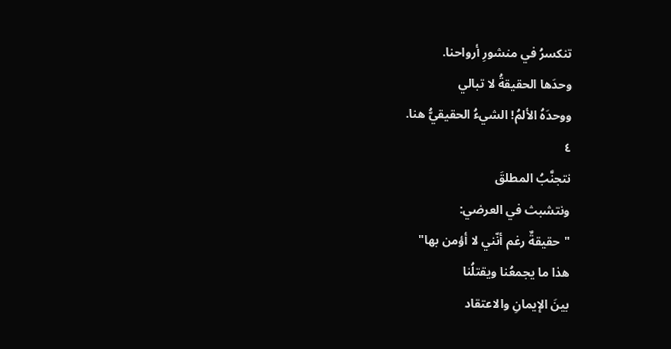تنكسرُ في منشورِ أرواحنا.
وحدَها الحقيقةُ لا تبالي
ووحدَهُ الألمُ! الشيءُ الحقيقيُّ هنا.
٤
نتجنَّبُ المطلقَ
ونتشبث في العرضي:
"حقيقةٌ رغم أنّني لا أؤمن بها"
هذا ما يجمعُنا ويقتلُنا
بينَ الإيمانِ والاعتقاد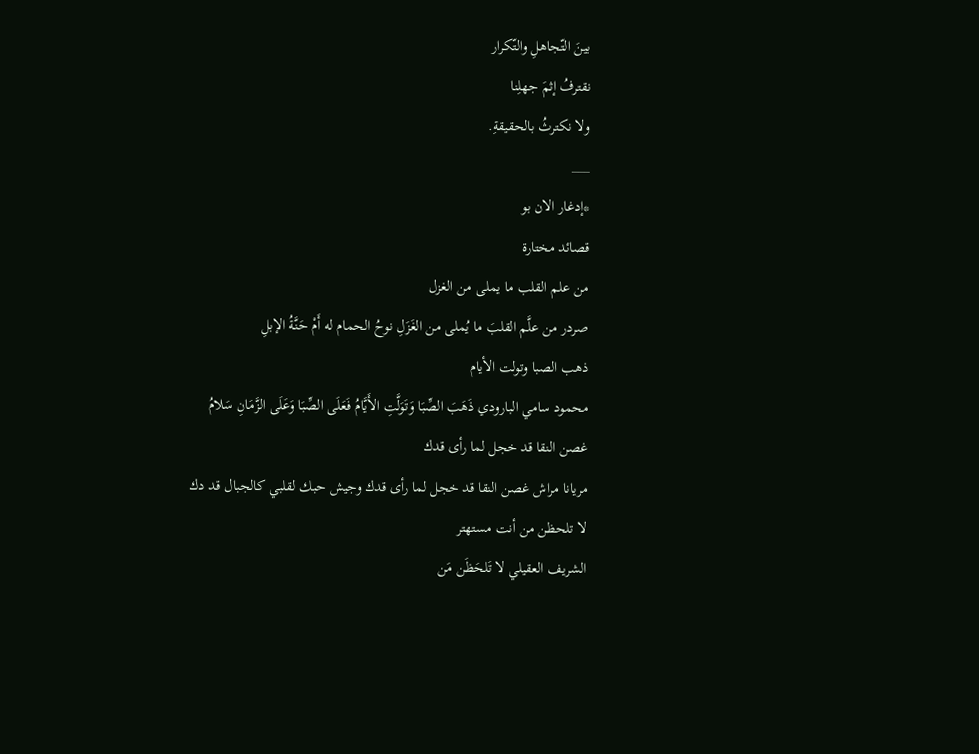بينَ التّجاهلِ والتّكرار
نقترفُ إثمَ جهلِنا
ولا نكترثُ بالحقيقةِ.
___
*إدغار الان بو
قصائد مختارة
من علم القلب ما يملى من الغزل
صردر من علَّم القلبَ ما يُملى من الغَزَلِ نوحُ الحمام له أَمْ حَنَّةُ الإبلِ
ذهب الصبا وتولت الأيام
محمود سامي البارودي ذَهَبَ الصِّبَا وَتَوَلَّتِ الأَيَّامُ فَعَلَى الصِّبَا وَعَلَى الزَّمَانِ سَلامُ
غصن النقا قد خجل لما رأى قدك
مريانا مراش غصن النقا قد خجل لما رأى قدك وجيش حبك لقلبي كالجبال قد دك
لا تلحظن من أنت مستهتر
الشريف العقيلي لا تَلحَظَن مَن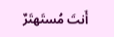أَنتَ مُستَهتَرٌ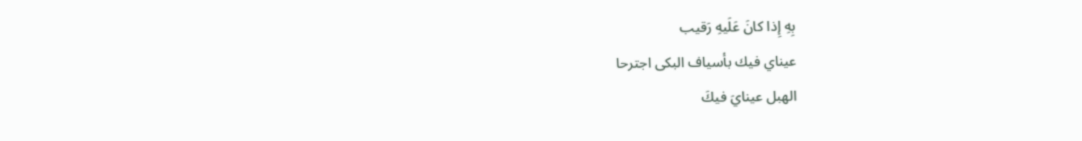بِهِ إِذا كانَ عَلَيهِ رَقيب
عيناي فيك بأسياف البكى اجترحا
الهبل عينايَ فيكَ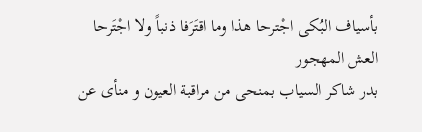بأسياف البُكى اجْترحا هذا وما اقتَرَفا ذنباً ولا اجْتَرحا
العش المهجور
بدر شاكر السياب بمنحى من مراقبة العيون و منأى عن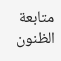متابعة الظنون